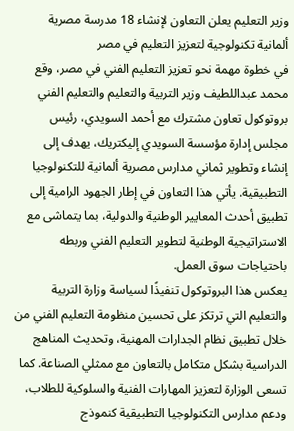وزير التعليم يعلن التعاون لإنشاء 18 مدرسة مصرية ألمانية تكنولوجية لتعزيز التعليم في مصر
في خطوة مهمة نحو تعزيز التعليم الفني في مصر، وقع محمد عبداللطيف وزير التربية والتعليم والتعليم الفني بروتوكول تعاون مشترك مع أحمد السويدي، رئيس مجلس إدارة مؤسسة السويدي إليكتريك، يهدف إلى إنشاء وتطوير ثماني مدارس مصرية ألمانية للتكنولوجيا التطبيقية. يأتي هذا التعاون في إطار الجهود الرامية إلى تطبيق أحدث المعايير الوطنية والدولية، بما يتماشى مع الاستراتيجية الوطنية لتطوير التعليم الفني وربطه باحتياجات سوق العمل.
يعكس هذا البروتوكول تنفيذًا لسياسة وزارة التربية والتعليم التي ترتكز على تحسين منظومة التعليم الفني من خلال تطبيق نظام الجدارات المهنية، وتحديث المناهج الدراسية بشكل متكامل بالتعاون مع ممثلي الصناعة. كما تسعى الوزارة لتعزيز المهارات الفنية والسلوكية للطلاب، ودعم مدارس التكنولوجيا التطبيقية كنموذج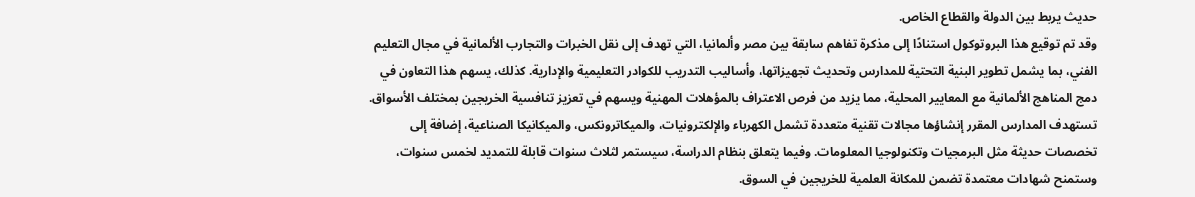حديث يربط بين الدولة والقطاع الخاص.
وقد تم توقيع هذا البروتوكول استنادًا إلى مذكرة تفاهم سابقة بين مصر وألمانيا، التي تهدف إلى نقل الخبرات والتجارب الألمانية في مجال التعليم الفني، بما يشمل تطوير البنية التحتية للمدارس وتحديث تجهيزاتها، وأساليب التدريب للكوادر التعليمية والإدارية. كذلك، يسهم هذا التعاون في دمج المناهج الألمانية مع المعايير المحلية، مما يزيد من فرص الاعتراف بالمؤهلات المهنية ويسهم في تعزيز تنافسية الخريجين بمختلف الأسواق.
تستهدف المدارس المقرر إنشاؤها مجالات تقنية متعددة تشمل الكهرباء والإلكترونيات، والميكاترونكس، والميكانيكا الصناعية، إضافة إلى تخصصات حديثة مثل البرمجيات وتكنولوجيا المعلومات. وفيما يتعلق بنظام الدراسة، سيستمر لثلاث سنوات قابلة للتمديد لخمس سنوات، وستمنح شهادات معتمدة تضمن للمكانة العلمية للخريجين في السوق.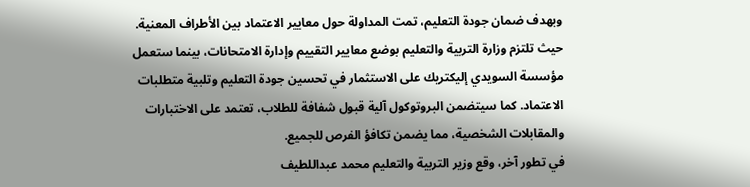وبهدف ضمان جودة التعليم، تمت المداولة حول معايير الاعتماد بين الأطراف المعنية. حيث تلتزم وزارة التربية والتعليم بوضع معايير التقييم وإدارة الامتحانات، بينما ستعمل مؤسسة السويدي إليكتريك على الاستثمار في تحسين جودة التعليم وتلبية متطلبات الاعتماد. كما سيتضمن البروتوكول آلية قبول شفافة للطلاب، تعتمد على الاختبارات والمقابلات الشخصية، مما يضمن تكافؤ الفرص للجميع.
في تطور آخر، وقع وزير التربية والتعليم محمد عبداللطيف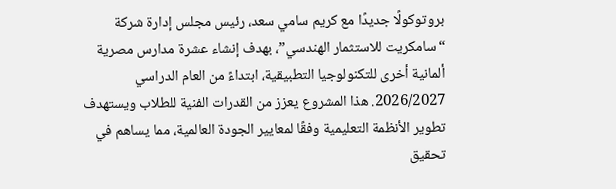بروتوكولًا جديدًا مع كريم سامي سعد، رئيس مجلس إدارة شركة “سامكريت للاستثمار الهندسي”، بهدف إنشاء عشرة مدارس مصرية ألمانية أخرى للتكنولوجيا التطبيقية، ابتداءً من العام الدراسي 2026/2027. هذا المشروع يعزز من القدرات الفنية للطلاب ويستهدف تطوير الأنظمة التعليمية وفقًا لمعايير الجودة العالمية، مما يساهم في تحقيق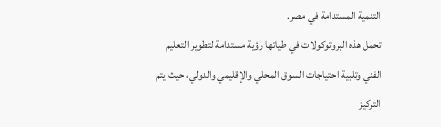التنمية المستدامة في مصر.
تحمل هذه البروتوكولات في طياتها رؤية مستدامة لتطوير التعليم الفني وتلبية احتياجات السوق المحلي والإقليمي والدولي، حيث يتم التركيز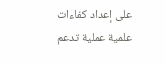على إعداد كفاءات علمية عملية تدعم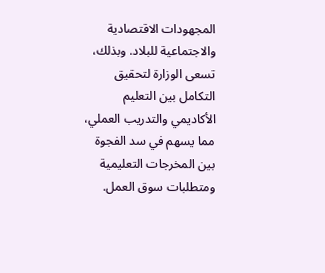المجهودات الاقتصادية والاجتماعية للبلاد. وبذلك، تسعى الوزارة لتحقيق التكامل بين التعليم الأكاديمي والتدريب العملي، مما يسهم في سد الفجوة بين المخرجات التعليمية ومتطلبات سوق العمل.